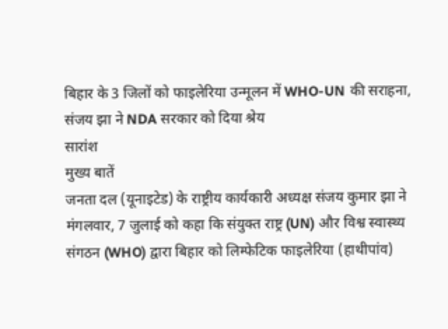बिहार के 3 जिलों को फाइलेरिया उन्मूलन में WHO-UN की सराहना, संजय झा ने NDA सरकार को दिया श्रेय
सारांश
मुख्य बातें
जनता दल (यूनाइटेड) के राष्ट्रीय कार्यकारी अध्यक्ष संजय कुमार झा ने मंगलवार, 7 जुलाई को कहा कि संयुक्त राष्ट्र (UN) और विश्व स्वास्थ्य संगठन (WHO) द्वारा बिहार को लिम्फेटिक फाइलेरिया (हाथीपांव)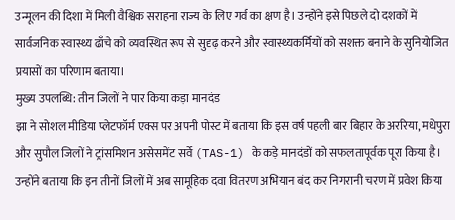उन्मूलन की दिशा में मिली वैश्विक सराहना राज्य के लिए गर्व का क्षण है। उन्होंने इसे पिछले दो दशकों में सार्वजनिक स्वास्थ्य ढाँचे को व्यवस्थित रूप से सुदृढ़ करने और स्वास्थ्यकर्मियों को सशक्त बनाने के सुनियोजित प्रयासों का परिणाम बताया।
मुख्य उपलब्धि: तीन जिलों ने पार किया कड़ा मानदंड
झा ने सोशल मीडिया प्लेटफॉर्म एक्स पर अपनी पोस्ट में बताया कि इस वर्ष पहली बार बिहार के अररिया, मधेपुरा और सुपौल जिलों ने ट्रांसमिशन असेसमेंट सर्वे (TAS-1) के कड़े मानदंडों को सफलतापूर्वक पूरा किया है। उन्होंने बताया कि इन तीनों जिलों में अब सामूहिक दवा वितरण अभियान बंद कर निगरानी चरण में प्रवेश किया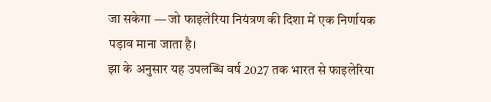जा सकेगा — जो फाइलेरिया नियंत्रण की दिशा में एक निर्णायक पड़ाव माना जाता है।
झा के अनुसार यह उपलब्धि वर्ष 2027 तक भारत से फाइलेरिया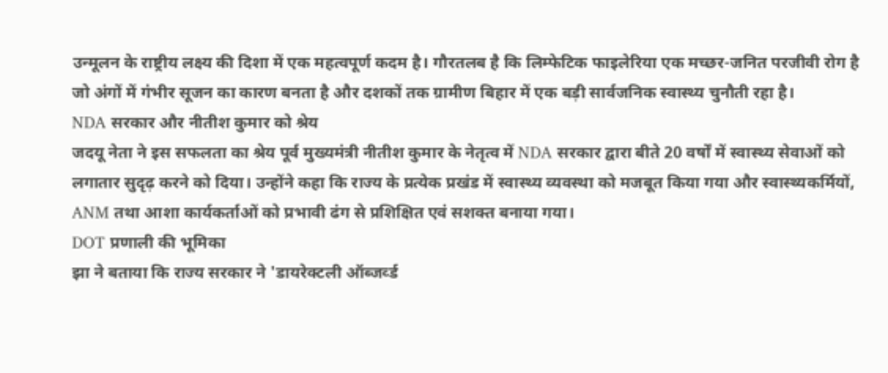उन्मूलन के राष्ट्रीय लक्ष्य की दिशा में एक महत्वपूर्ण कदम है। गौरतलब है कि लिम्फेटिक फाइलेरिया एक मच्छर-जनित परजीवी रोग है जो अंगों में गंभीर सूजन का कारण बनता है और दशकों तक ग्रामीण बिहार में एक बड़ी सार्वजनिक स्वास्थ्य चुनौती रहा है।
NDA सरकार और नीतीश कुमार को श्रेय
जदयू नेता ने इस सफलता का श्रेय पूर्व मुख्यमंत्री नीतीश कुमार के नेतृत्व में NDA सरकार द्वारा बीते 20 वर्षों में स्वास्थ्य सेवाओं को लगातार सुदृढ़ करने को दिया। उन्होंने कहा कि राज्य के प्रत्येक प्रखंड में स्वास्थ्य व्यवस्था को मजबूत किया गया और स्वास्थ्यकर्मियों, ANM तथा आशा कार्यकर्ताओं को प्रभावी ढंग से प्रशिक्षित एवं सशक्त बनाया गया।
DOT प्रणाली की भूमिका
झा ने बताया कि राज्य सरकार ने 'डायरेक्टली ऑब्जर्व्ड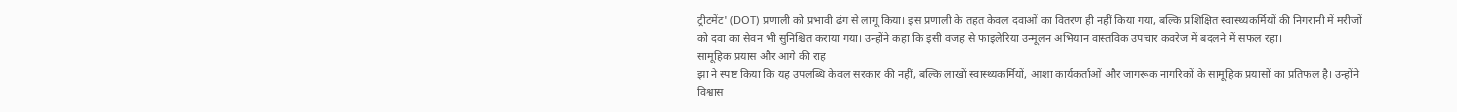ट्रीटमेंट' (DOT) प्रणाली को प्रभावी ढंग से लागू किया। इस प्रणाली के तहत केवल दवाओं का वितरण ही नहीं किया गया, बल्कि प्रशिक्षित स्वास्थ्यकर्मियों की निगरानी में मरीजों को दवा का सेवन भी सुनिश्चित कराया गया। उन्होंने कहा कि इसी वजह से फाइलेरिया उन्मूलन अभियान वास्तविक उपचार कवरेज में बदलने में सफल रहा।
सामूहिक प्रयास और आगे की राह
झा ने स्पष्ट किया कि यह उपलब्धि केवल सरकार की नहीं, बल्कि लाखों स्वास्थ्यकर्मियों, आशा कार्यकर्ताओं और जागरूक नागरिकों के सामूहिक प्रयासों का प्रतिफल है। उन्होंने विश्वास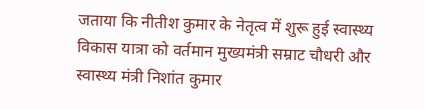जताया कि नीतीश कुमार के नेतृत्व में शुरू हुई स्वास्थ्य विकास यात्रा को वर्तमान मुख्यमंत्री सम्राट चौधरी और स्वास्थ्य मंत्री निशांत कुमार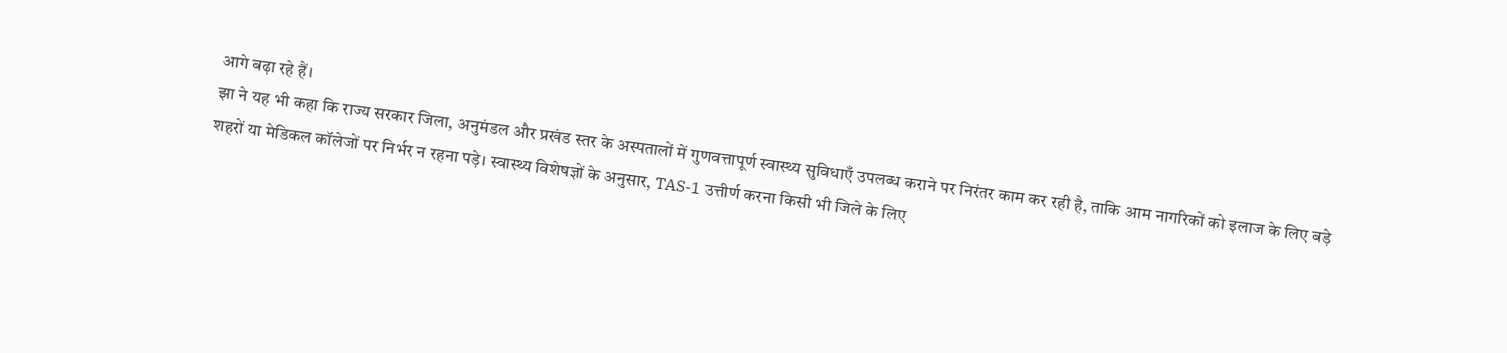आगे बढ़ा रहे हैं।
झा ने यह भी कहा कि राज्य सरकार जिला, अनुमंडल और प्रखंड स्तर के अस्पतालों में गुणवत्तापूर्ण स्वास्थ्य सुविधाएँ उपलब्ध कराने पर निरंतर काम कर रही है, ताकि आम नागरिकों को इलाज के लिए बड़े शहरों या मेडिकल कॉलेजों पर निर्भर न रहना पड़े। स्वास्थ्य विशेषज्ञों के अनुसार, TAS-1 उत्तीर्ण करना किसी भी जिले के लिए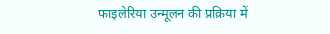फाइलेरिया उन्मूलन की प्रक्रिया में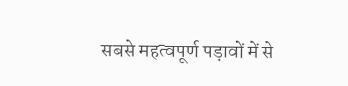सबसे महत्वपूर्ण पड़ावों में से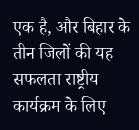एक है, और बिहार के तीन जिलों की यह सफलता राष्ट्रीय कार्यक्रम के लिए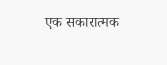एक सकारात्मक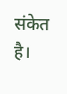संकेत है।